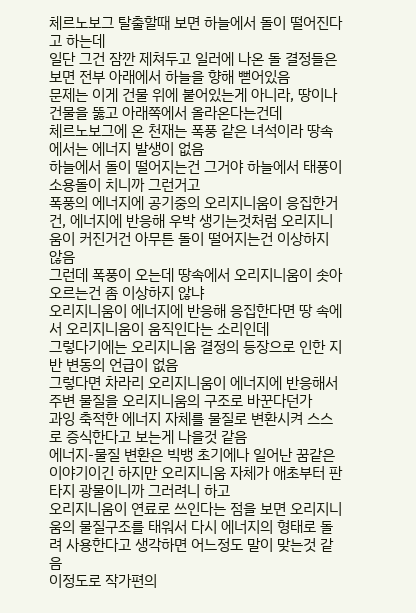체르노보그 탈출할때 보면 하늘에서 돌이 떨어진다고 하는데
일단 그건 잠깐 제쳐두고 일러에 나온 돌 결정들은 보면 전부 아래에서 하늘을 향해 뻗어있음
문제는 이게 건물 위에 붙어있는게 아니라, 땅이나 건물을 뚫고 아래쪽에서 올라온다는건데
체르노보그에 온 천재는 폭풍 같은 녀석이라 땅속에서는 에너지 발생이 없음
하늘에서 돌이 떨어지는건 그거야 하늘에서 태풍이 소용돌이 치니까 그런거고
폭풍의 에너지에 공기중의 오리지니움이 응집한거건, 에너지에 반응해 우박 생기는것처럼 오리지니움이 커진거건 아무튼 돌이 떨어지는건 이상하지 않음
그런데 폭풍이 오는데 땅속에서 오리지니움이 솟아오르는건 좀 이상하지 않냐
오리지니움이 에너지에 반응해 응집한다면 땅 속에서 오리지니움이 움직인다는 소리인데
그렇다기에는 오리지니움 결정의 등장으로 인한 지반 변동의 언급이 없음
그렇다면 차라리 오리지니움이 에너지에 반응해서 주변 물질을 오리지니움의 구조로 바꾼다던가
과잉 축적한 에너지 자체를 물질로 변환시켜 스스로 증식한다고 보는게 나을것 같음
에너지-물질 변환은 빅뱅 초기에나 일어난 꿈같은 이야기이긴 하지만 오리지니움 자체가 애초부터 판타지 광물이니까 그러려니 하고
오리지니움이 연료로 쓰인다는 점을 보면 오리지니움의 물질구조를 태워서 다시 에너지의 형태로 돌려 사용한다고 생각하면 어느정도 말이 맞는것 같음
이정도로 작가편의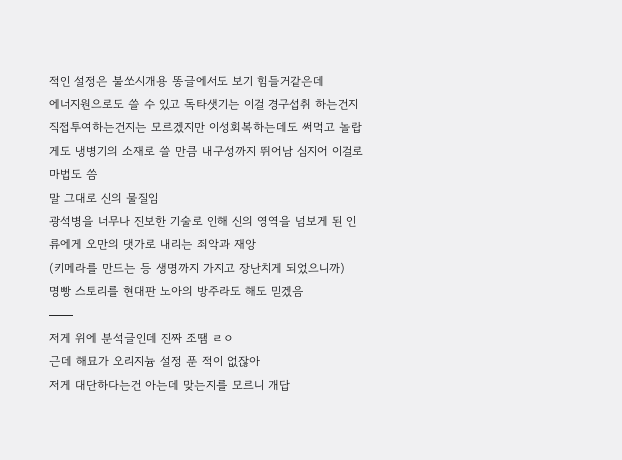적인 설정은 불쏘시개용 똥글에서도 보기 힘들거같은데
에너지원으로도 쓸 수 있고 독타샛기는 이걸 경구섭취 하는건지 직접투여하는건지는 모르겠지만 이성회복하는데도 써먹고 놀랍게도 냉병기의 소재로 쓸 만큼 내구성까지 뛰어남 심지어 이걸로 마법도 씀
말 그대로 신의 물질임
광석병을 너무나 진보한 기술로 인해 신의 영역을 넘보게 된 인류에게 오만의 댓가로 내리는 죄악과 재앙
(키메라를 만드는 등 생명까지 가지고 장난치게 되었으니까)
명빵 스토리를 현대판 노아의 방주라도 해도 믿겠음
━━
저게 위에 분석글인데 진짜 조땜 ㄹㅇ
근데 해묘가 오리지늄 설정 푼 적이 없잖아
저게 대단하다는건 아는데 맞는지를 모르니 개답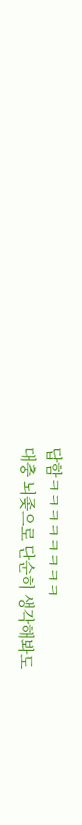답함ㅋㅋㅋㅋㅋㅋㅋㅋ
대충 뇌좆으로 단순히 생각해봐도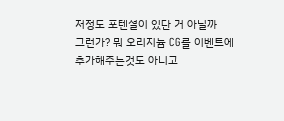저정도 포텐셜이 있단 거 아닐까
그런가? 뭐 오리지늄 CG를 이벤트에 추가해주는것도 아니고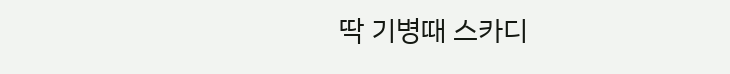딱 기병때 스카디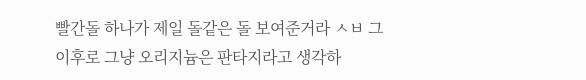빨간돌 하나가 제일 돌같은 돌 보여준거라 ㅅㅂ 그 이후로 그냥 오리지늄은 판타지라고 생각하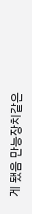게 됐음 만능장치같은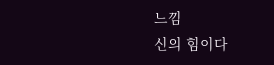느낌
신의 힘이다